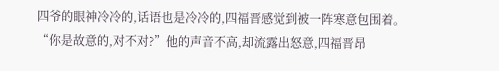四爷的眼神冷冷的,话语也是冷冷的,四福晋感觉到被一阵寒意包围着。
“你是故意的,对不对?”他的声音不高,却流露出怒意,四福晋昂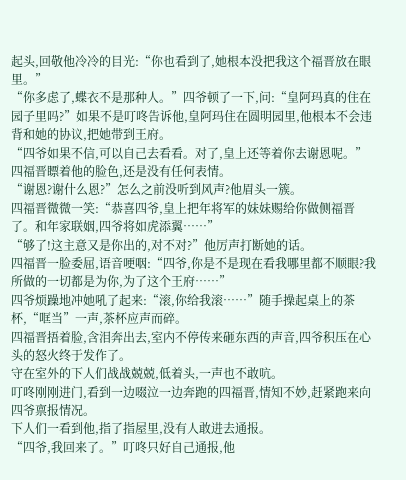起头,回敬他冷冷的目光:“你也看到了,她根本没把我这个福晋放在眼里。”
“你多虑了,蝶衣不是那种人。”四爷顿了一下,问:“皇阿玛真的住在园子里吗?”如果不是叮咚告诉他,皇阿玛住在圆明园里,他根本不会违背和她的协议,把她带到王府。
“四爷如果不信,可以自己去看看。对了,皇上还等着你去谢恩呢。”四福晋瞟着他的脸色,还是没有任何表情。
“谢恩?谢什么恩?”怎么之前没听到风声?他眉头一簇。
四福晋微微一笑:“恭喜四爷,皇上把年将军的妹妹赐给你做侧福晋了。和年家联姻,四爷将如虎添翼……”
“够了!这主意又是你出的,对不对?”他厉声打断她的话。
四福晋一脸委屈,语音哽咽:“四爷,你是不是现在看我哪里都不顺眼?我所做的一切都是为你,为了这个王府……”
四爷烦躁地冲她吼了起来:“滚,你给我滚……”随手操起桌上的茶杯,“哐当”一声,茶杯应声而碎。
四福晋捂着脸,含泪奔出去,室内不停传来砸东西的声音,四爷积压在心头的怒火终于发作了。
守在室外的下人们战战兢兢,低着头,一声也不敢吭。
叮咚刚刚进门,看到一边啜泣一边奔跑的四福晋,情知不妙,赶紧跑来向四爷禀报情况。
下人们一看到他,指了指屋里,没有人敢进去通报。
“四爷,我回来了。”叮咚只好自己通报,他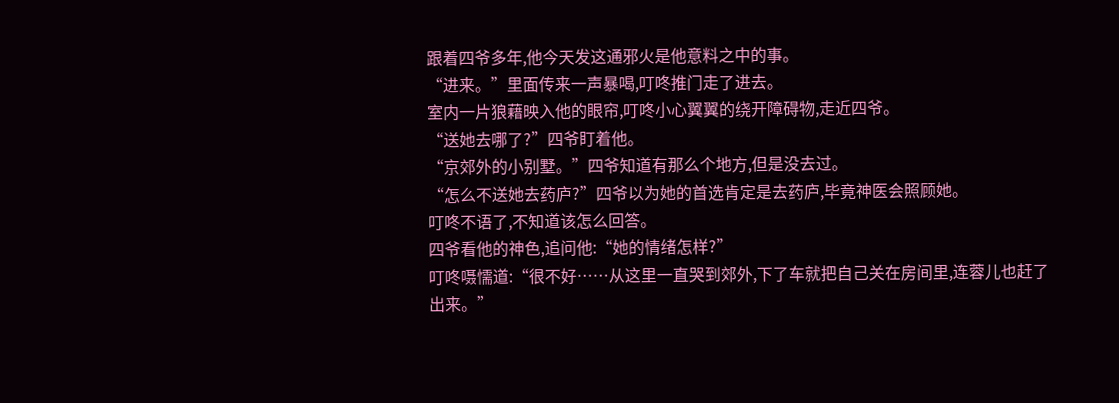跟着四爷多年,他今天发这通邪火是他意料之中的事。
“进来。”里面传来一声暴喝,叮咚推门走了进去。
室内一片狼藉映入他的眼帘,叮咚小心翼翼的绕开障碍物,走近四爷。
“送她去哪了?”四爷盯着他。
“京郊外的小别墅。”四爷知道有那么个地方,但是没去过。
“怎么不送她去药庐?”四爷以为她的首选肯定是去药庐,毕竟神医会照顾她。
叮咚不语了,不知道该怎么回答。
四爷看他的神色,追问他:“她的情绪怎样?”
叮咚嗫懦道:“很不好……从这里一直哭到郊外,下了车就把自己关在房间里,连蓉儿也赶了出来。”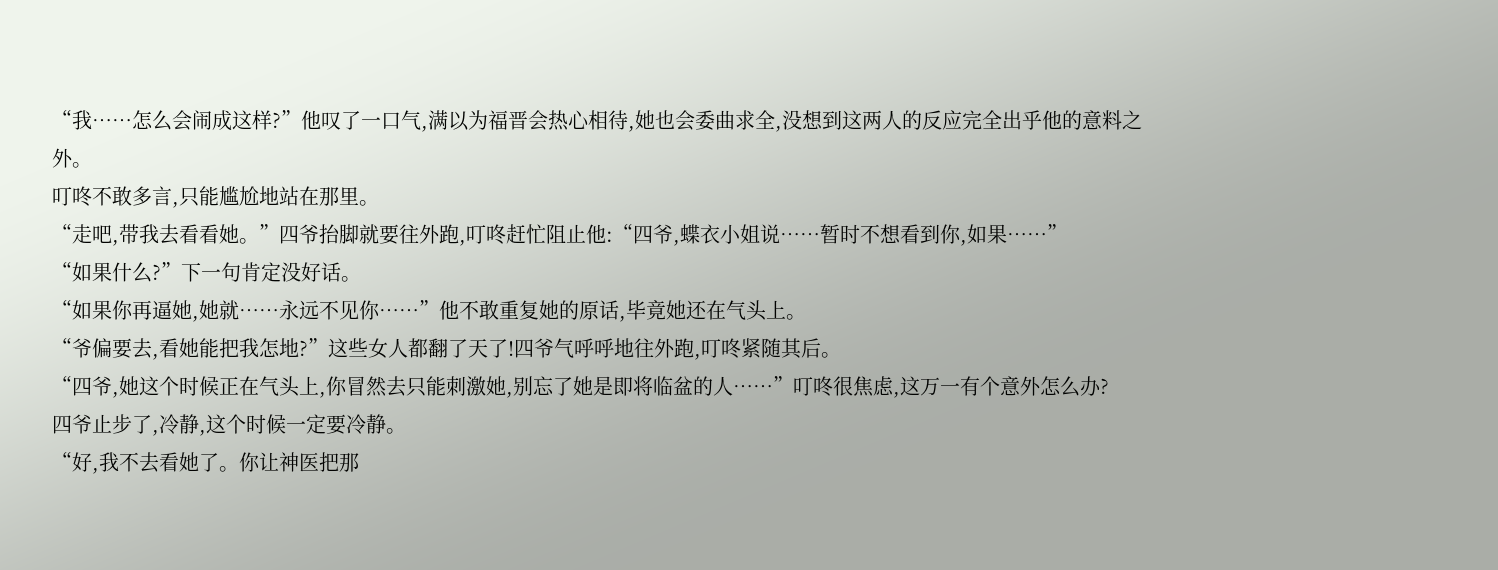“我……怎么会闹成这样?”他叹了一口气,满以为福晋会热心相待,她也会委曲求全,没想到这两人的反应完全出乎他的意料之外。
叮咚不敢多言,只能尴尬地站在那里。
“走吧,带我去看看她。”四爷抬脚就要往外跑,叮咚赶忙阻止他:“四爷,蝶衣小姐说……暂时不想看到你,如果……”
“如果什么?”下一句肯定没好话。
“如果你再逼她,她就……永远不见你……”他不敢重复她的原话,毕竟她还在气头上。
“爷偏要去,看她能把我怎地?”这些女人都翻了天了!四爷气呼呼地往外跑,叮咚紧随其后。
“四爷,她这个时候正在气头上,你冒然去只能刺激她,别忘了她是即将临盆的人……”叮咚很焦虑,这万一有个意外怎么办?
四爷止步了,冷静,这个时候一定要冷静。
“好,我不去看她了。你让神医把那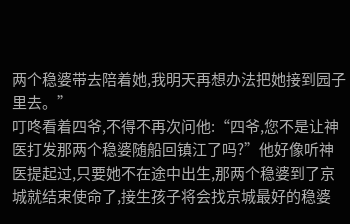两个稳婆带去陪着她,我明天再想办法把她接到园子里去。”
叮咚看着四爷,不得不再次问他:“四爷,您不是让神医打发那两个稳婆随船回镇江了吗?”他好像听神医提起过,只要她不在途中出生,那两个稳婆到了京城就结束使命了,接生孩子将会找京城最好的稳婆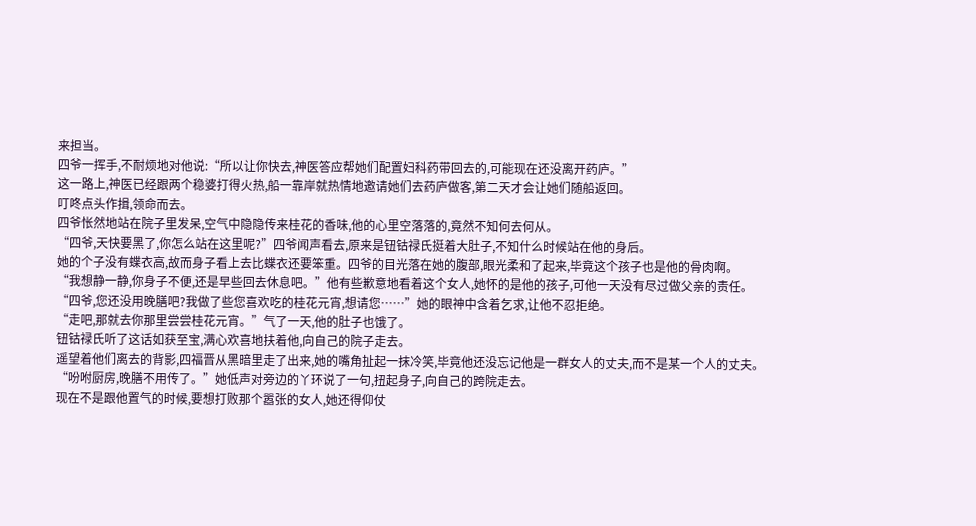来担当。
四爷一挥手,不耐烦地对他说:“所以让你快去,神医答应帮她们配置妇科药带回去的,可能现在还没离开药庐。”
这一路上,神医已经跟两个稳婆打得火热,船一靠岸就热情地邀请她们去药庐做客,第二天才会让她们随船返回。
叮咚点头作揖,领命而去。
四爷怅然地站在院子里发呆,空气中隐隐传来桂花的香味,他的心里空落落的,竟然不知何去何从。
“四爷,天快要黑了,你怎么站在这里呢?”四爷闻声看去,原来是钮钴禄氏挺着大肚子,不知什么时候站在他的身后。
她的个子没有蝶衣高,故而身子看上去比蝶衣还要笨重。四爷的目光落在她的腹部,眼光柔和了起来,毕竟这个孩子也是他的骨肉啊。
“我想静一静,你身子不便,还是早些回去休息吧。”他有些歉意地看着这个女人,她怀的是他的孩子,可他一天没有尽过做父亲的责任。
“四爷,您还没用晚膳吧?我做了些您喜欢吃的桂花元宵,想请您……”她的眼神中含着乞求,让他不忍拒绝。
“走吧,那就去你那里尝尝桂花元宵。”气了一天,他的肚子也饿了。
钮钴禄氏听了这话如获至宝,满心欢喜地扶着他,向自己的院子走去。
遥望着他们离去的背影,四福晋从黑暗里走了出来,她的嘴角扯起一抹冷笑,毕竟他还没忘记他是一群女人的丈夫,而不是某一个人的丈夫。
“吩咐厨房,晚膳不用传了。”她低声对旁边的丫环说了一句,扭起身子,向自己的跨院走去。
现在不是跟他置气的时候,要想打败那个嚣张的女人,她还得仰仗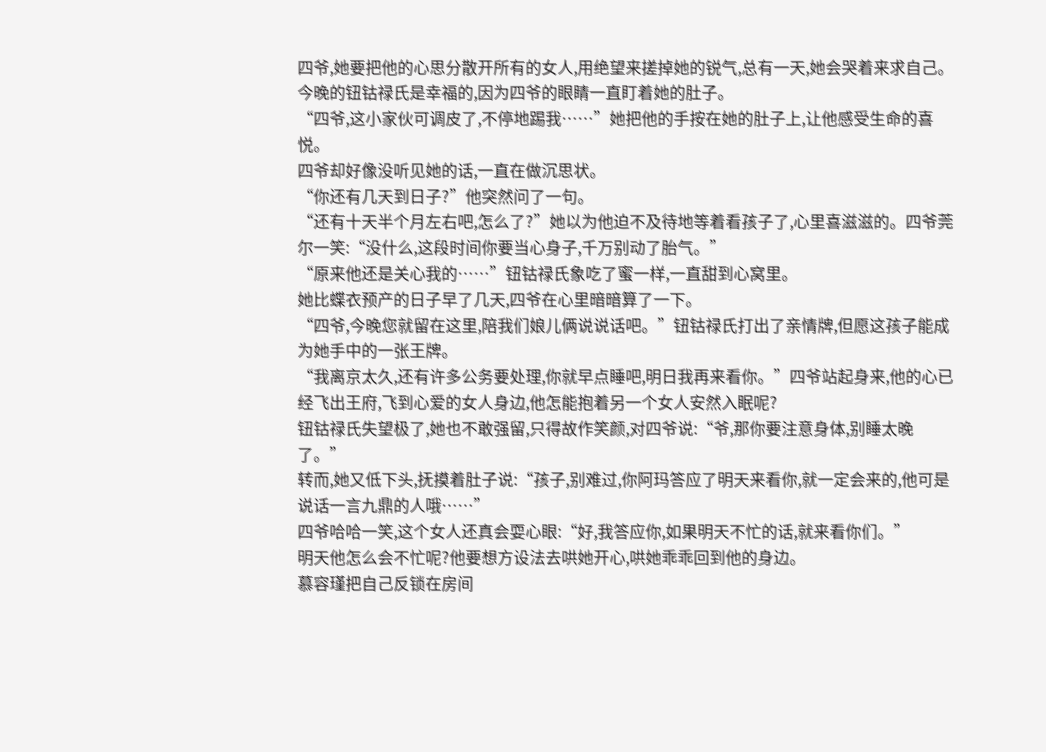四爷,她要把他的心思分散开所有的女人,用绝望来搓掉她的锐气,总有一天,她会哭着来求自己。
今晚的钮钴禄氏是幸福的,因为四爷的眼睛一直盯着她的肚子。
“四爷,这小家伙可调皮了,不停地踢我……”她把他的手按在她的肚子上,让他感受生命的喜悦。
四爷却好像没听见她的话,一直在做沉思状。
“你还有几天到日子?”他突然问了一句。
“还有十天半个月左右吧,怎么了?”她以为他迫不及待地等着看孩子了,心里喜滋滋的。四爷莞尔一笑:“没什么,这段时间你要当心身子,千万别动了胎气。”
“原来他还是关心我的……”钮钴禄氏象吃了蜜一样,一直甜到心窝里。
她比蝶衣预产的日子早了几天,四爷在心里暗暗算了一下。
“四爷,今晚您就留在这里,陪我们娘儿俩说说话吧。”钮钴禄氏打出了亲情牌,但愿这孩子能成为她手中的一张王牌。
“我离京太久,还有许多公务要处理,你就早点睡吧,明日我再来看你。”四爷站起身来,他的心已经飞出王府,飞到心爱的女人身边,他怎能抱着另一个女人安然入眠呢?
钮钴禄氏失望极了,她也不敢强留,只得故作笑颜,对四爷说:“爷,那你要注意身体,别睡太晚了。”
转而,她又低下头,抚摸着肚子说:“孩子,别难过,你阿玛答应了明天来看你,就一定会来的,他可是说话一言九鼎的人哦……”
四爷哈哈一笑,这个女人还真会耍心眼:“好,我答应你,如果明天不忙的话,就来看你们。”
明天他怎么会不忙呢?他要想方设法去哄她开心,哄她乖乖回到他的身边。
慕容瑾把自己反锁在房间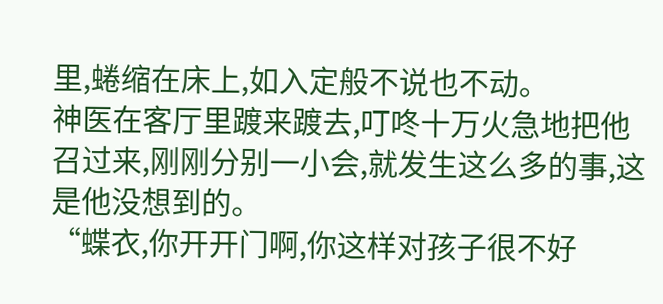里,蜷缩在床上,如入定般不说也不动。
神医在客厅里踱来踱去,叮咚十万火急地把他召过来,刚刚分别一小会,就发生这么多的事,这是他没想到的。
“蝶衣,你开开门啊,你这样对孩子很不好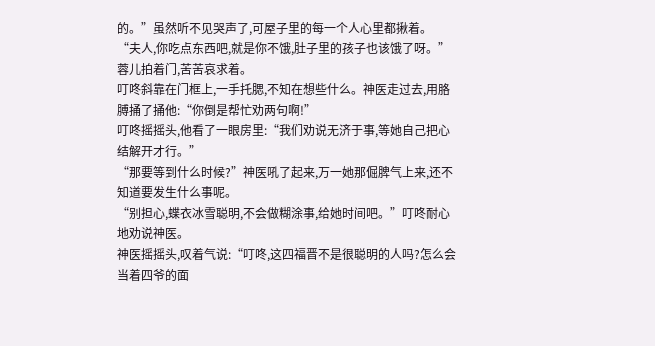的。”虽然听不见哭声了,可屋子里的每一个人心里都揪着。
“夫人,你吃点东西吧,就是你不饿,肚子里的孩子也该饿了呀。”蓉儿拍着门,苦苦哀求着。
叮咚斜靠在门框上,一手托腮,不知在想些什么。神医走过去,用胳膊捅了捅他:“你倒是帮忙劝两句啊!”
叮咚摇摇头,他看了一眼房里:“我们劝说无济于事,等她自己把心结解开才行。”
“那要等到什么时候?”神医吼了起来,万一她那倔脾气上来,还不知道要发生什么事呢。
“别担心,蝶衣冰雪聪明,不会做糊涂事,给她时间吧。”叮咚耐心地劝说神医。
神医摇摇头,叹着气说:“叮咚,这四福晋不是很聪明的人吗?怎么会当着四爷的面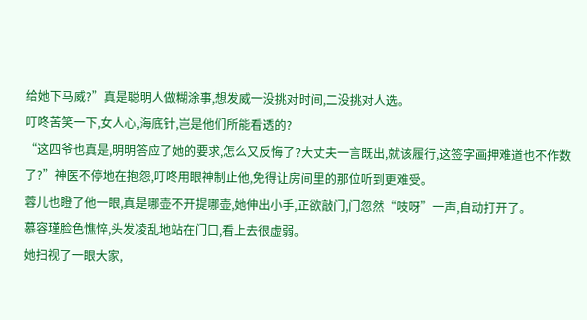给她下马威?”真是聪明人做糊涂事,想发威一没挑对时间,二没挑对人选。
叮咚苦笑一下,女人心,海底针,岂是他们所能看透的?
“这四爷也真是,明明答应了她的要求,怎么又反悔了?大丈夫一言既出,就该履行,这签字画押难道也不作数了?”神医不停地在抱怨,叮咚用眼神制止他,免得让房间里的那位听到更难受。
蓉儿也瞪了他一眼,真是哪壶不开提哪壶,她伸出小手,正欲敲门,门忽然“吱呀”一声,自动打开了。
慕容瑾脸色憔悴,头发凌乱地站在门口,看上去很虚弱。
她扫视了一眼大家,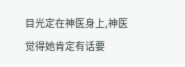目光定在神医身上,神医觉得她肯定有话要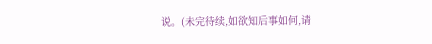说。(未完待续,如欲知后事如何,请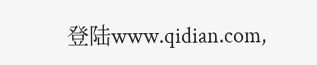登陆www.qidian.com,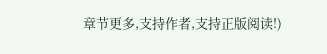章节更多,支持作者,支持正版阅读!)